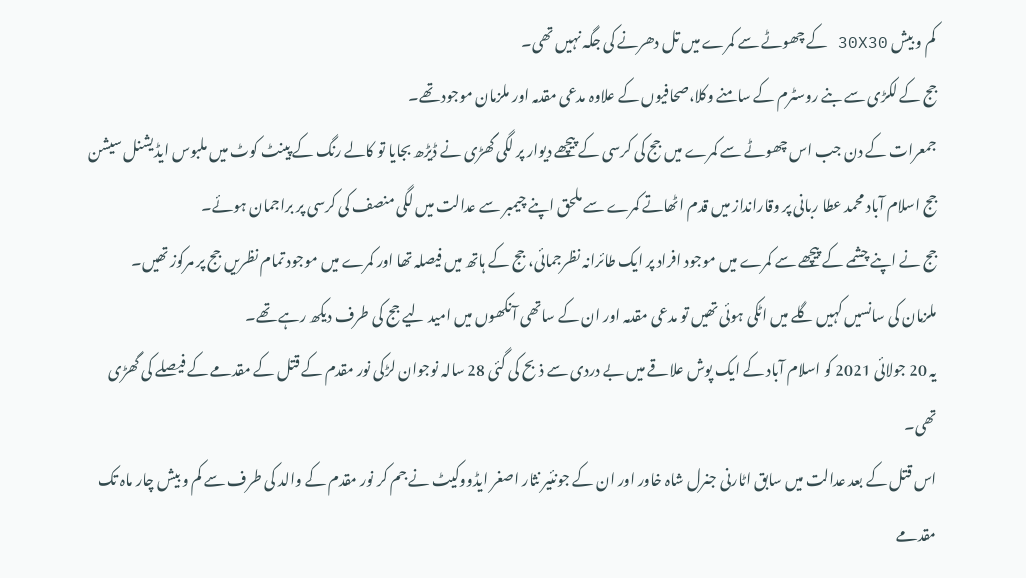کم و بیش 30X30 کے چھوٹے سے کمرے میں تل دھرنے کی جگہ نہیں تھی۔
جج کے لکڑی سے بنے روسٹرم کے سامنے وکلا،صحافیوں کے علاوہ مدعی مقدمہ اور ملزمان موجود تھے۔
جمعرات کے دن جب اس چھوٹے سے کمرے میں جج کی کرسی کے پیچھے دیوار پر لگی گھڑی نے ڈیڑھ بجایا تو کالے رنگ کے پینٹ کوٹ میں ملبوس ایڈیشنل سیشن جج اسلام آباد محمد عطا ربانی پر وقارانداز میں قدم اٹھاتے کمرے سے ملحق اپنے چیمبر سے عدالت میں لگی منصف کی کرسی پر براجمان ہوئے۔
جج نے اپنے چشمے کے پیچھے سے کمرے میں موجود افراد پر ایک طائرانہ نظرجمائی، جج کے ہاتھ میں فیصلہ تھا اور کمرے میں موجود تمام نظریں جج پر مرکوز تھیں۔
ملزمان کی سانسیں کہیں گلے میں اٹکی ہوئی تھیں تو مدعی مقدمہ اور ان کے ساتھی آنکھوں میں امید لیے جج کی طرف دیکھ رہے تھے۔
یہ 20 جولائی 2021 کو اسلام آباد کے ایک پوش علاقے میں بے دردی سے ذبح کی گئی 28 سالہ نوجوان لڑکی نور مقدم کے قتل کے مقدمے کے فیصلے کی گھڑی تھی۔
اس قتل کے بعد عدالت میں سابق اٹارنی جنرل شاہ خاور اور ان کے جونئیر نثار اصغر ایڈووکیٹ نے جم کر نور مقدم کے والد کی طرف سے کم و بیش چار ماہ تک مقدمے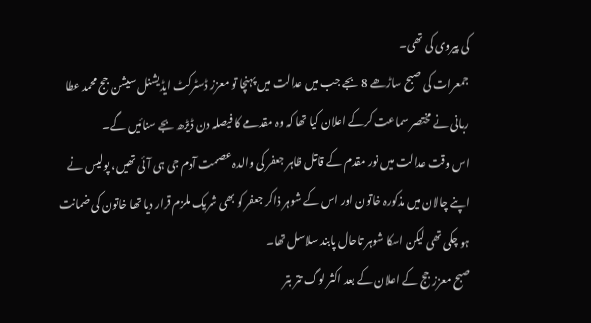کی پیروی کی تھی۔
جمعرات کی صبح ساڑھے 8 بجے جب میں عدالت میں پہنچا تو معزز ڈسٹرکٹ ایڈیشنل سیشن جج محمد عطا ربانی نے مختصر سماعت کرکے اعلان کیا تھا کہ وہ مقدمے کا فیصلہ دن ڈیڑھ بجے سنائیں گے۔
اس وقت عدالت میں نور مقدم کے قاتل ظاہر جعفر کی والدہ عصمت آدم جی ہی آئی تھیں، پولیس نے اپنے چالان میں مذکورہ خاتون اور اس کے شوہر ذاکر جعفر کو بھی شریک ملزم قرار دیا تھا خاتون کی ضمانت ہو چکی تھی لیکن اسکا شوہر تاحال پابند سلاسل تھا۔
صبح معزز جج کے اعلان کے بعد اکثر لوگ تتر بتر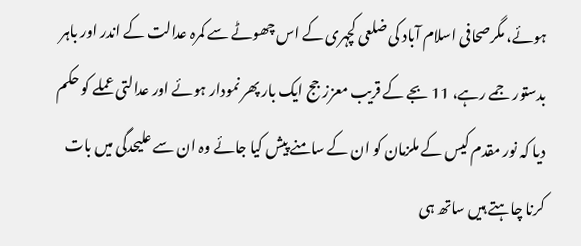ہوئے، مگرصحافی اسلام آباد کی ضلعی کچہری کے اس چھوٹے سے کمرہ عدالت کے اندر اور باہر بدستور جمے رہے، 11 بجے کے قریب معزز جج ایک بار پھر نمودار ہوئے اور عدالتی عملے کو حکم دیا کہ نور مقدم کیس کے ملزمان کو ان کے سامنے پیش کیا جائے وہ ان سے علیحدگی میں بات کرنا چاہتے ہیں ساتھ ہی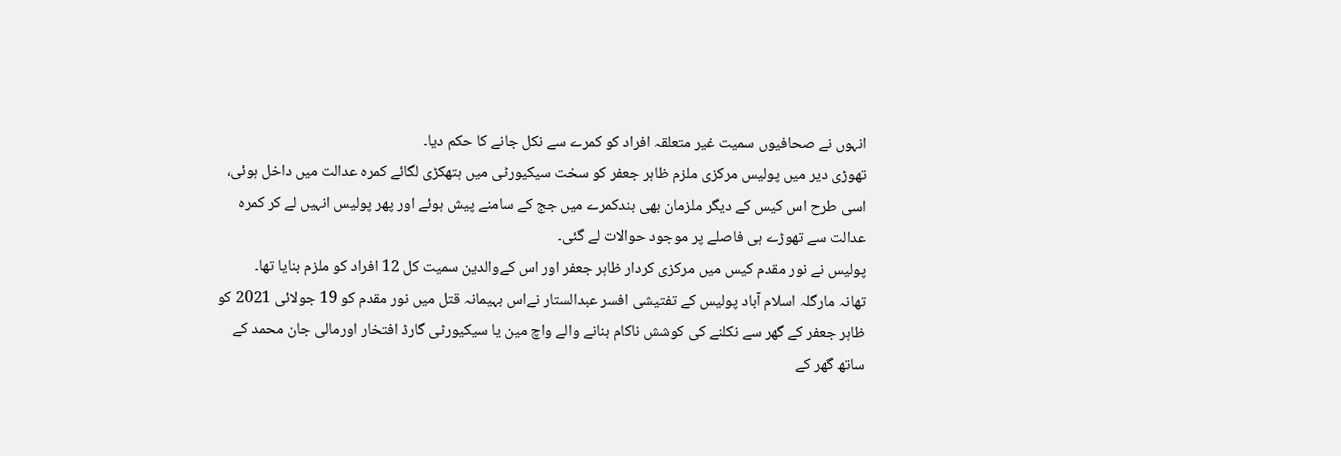انہوں نے صحافیوں سمیت غیر متعلقہ افراد کو کمرے سے نکل جانے کا حکم دیا۔
تھوڑی دیر میں پولیس مرکزی ملزم ظاہر جعفر کو سخت سیکیورٹی میں ہتھکڑی لگائے کمرہ عدالت میں داخل ہوئی، اسی طرح اس کیس کے دیگر ملزمان بھی بندکمرے میں جج کے سامنے پیش ہوئے اور پھر پولیس انہیں لے کر کمرہ عدالت سے تھوڑے ہی فاصلے پر موجود حوالات لے گئی۔
پولیس نے نور مقدم کیس میں مرکزی کردار ظاہر جعفر اور اس کےوالدین سمیت کل 12 افراد کو ملزم بنایا تھا۔
تھانہ مارگلہ اسلام آباد پولیس کے تفتیشی افسر عبدالستار نےاس بہیمانہ قتل میں نور مقدم کو 19 جولائی 2021 کو ظاہر جعفر کے گھر سے نکلنے کی کوشش ناکام بنانے والے واچ مین یا سیکیورٹی گارڈ افتخار اورمالی جان محمد کے ساتھ گھر کے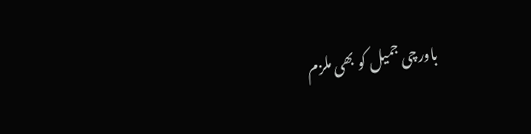باورچی جمیل کو بھی ملزم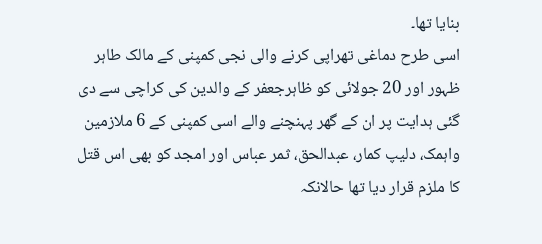بنایا تھا۔
اسی طرح دماغی تھراپی کرنے والی نجی کمپنی کے مالک طاہر ظہور اور 20 جولائی کو ظاہرجعفر کے والدین کی کراچی سے دی گئی ہدایت پر ان کے گھر پہنچنے والے اسی کمپنی کے 6 ملازمین واہمک، دلیپ کمار، عبدالحق، ثمر عباس اور امجد کو بھی اس قتل کا ملزم قرار دیا تھا حالانکہ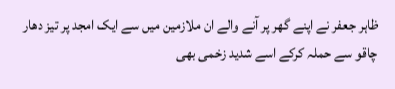ظاہر جعفر نے اپنے گھر پر آنے والے ان ملازمین میں سے ایک امجد پر تیز دھار چاقو سے حملہ کرکے اسے شدید زخمی بھی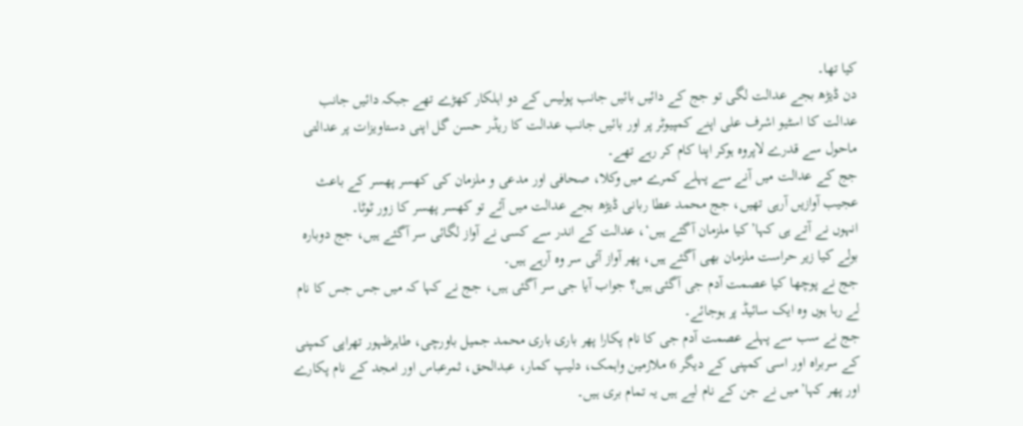کیا تھا۔
دن ڈیڑھ بجے عدالت لگی تو جج کے دائیں بائیں جانب پولیس کے دو اہلکار کھڑے تھے جبکہ دائیں جانب عدالت کا اسٹیو اشرف علی اپنے کمپیوٹر پر اور بائیں جانب عدالت کا ریڈر حسن گل اپنی دستاویزات پر عدالتی ماحول سے قدرے لاپروہ ہوکر اپنا کام کر رہے تھے۔
جج کے عدالت میں آنے سے پہلے کمرے میں وکلا، صحافی اور مدعی و ملزمان کی کھسر پھسر کے باعث عجیب آوازیں آرہی تھیں، جج محمد عطا ربانی ڈیڑھ بجے عدالت میں آئے تو کھسر پھسر کا زور ٹوٹا۔
انہوں نے آتے ہی کہا’کیا ملزمان آگئے ہیں‘، عدالت کے اندر سے کسی نے آواز لگائی سر آگئے ہیں، جج دوبارہ بولے کیا زیر حراست ملزمان بھی آگئے ہیں، پھر آواز آئی سر وہ آرہے ہیں۔
جج نے پوچھا کیا عصمت آدم جی آگئی ہیں؟ جواب آیا جی سر آگئی ہیں، جج نے کہا کہ میں جس جس کا نام لے رہا ہوں وہ ایک سائیڈ پر ہوجائے۔
جج نے سب سے پہلے عصمت آدم جی کا نام پکارا پھر باری باری محمد جمیل باورچی، طاہرظہور تھراپی کمپنی کے سربراہ اور اسی کمپنی کے دیگر 6 ملازمین واہمک، دلیپ کمار، عبدالحق، ثمرعباس اور امجد کے نام پکارے اور پھر کہا’میں نے جن کے نام لیے ہیں یہ تمام بری ہیں۔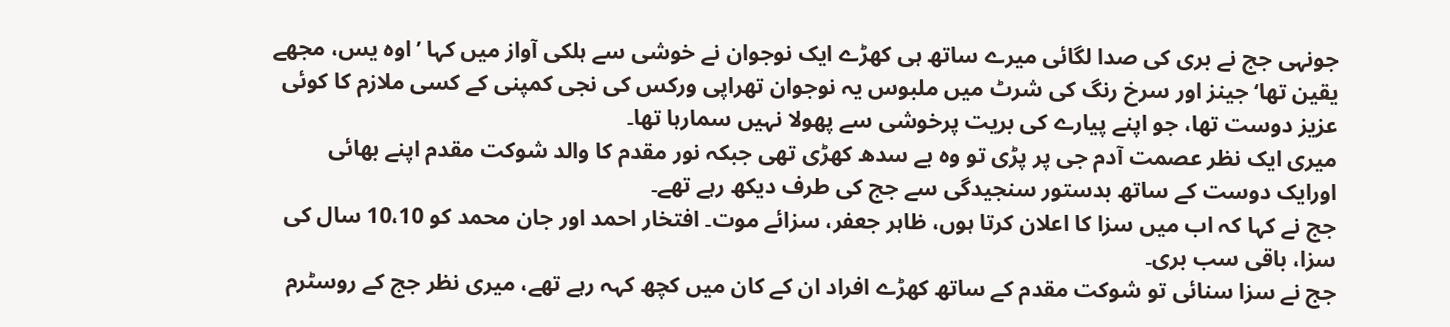جونہی جج نے بری کی صدا لگائی میرے ساتھ ہی کھڑے ایک نوجوان نے خوشی سے ہلکی آواز میں کہا ’اوہ یس، مجھے یقین تھا‘ جینز اور سرخ رنگ کی شرٹ میں ملبوس یہ نوجوان تھراپی ورکس کی نجی کمپنی کے کسی ملازم کا کوئی عزیز دوست تھا، جو اپنے پیارے کی بریت پرخوشی سے پھولا نہیں سمارہا تھا۔
میری ایک نظر عصمت آدم جی پر پڑی تو وہ بے سدھ کھڑی تھی جبکہ نور مقدم کا والد شوکت مقدم اپنے بھائی اورایک دوست کے ساتھ بدستور سنجیدگی سے جج کی طرف دیکھ رہے تھے۔
جج نے کہا کہ اب میں سزا کا اعلان کرتا ہوں، ظاہر جعفر، سزائے موت۔ افتخار احمد اور جان محمد کو 10،10 سال کی سزا، باقی سب بری۔
جج نے سزا سنائی تو شوکت مقدم کے ساتھ کھڑے افراد ان کے کان میں کچھ کہہ رہے تھے، میری نظر جج کے روسٹرم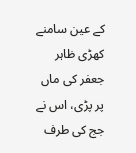کے عین سامنے کھڑی ظاہر جعفر کی ماں پر پڑی، اس نے جج کی طرف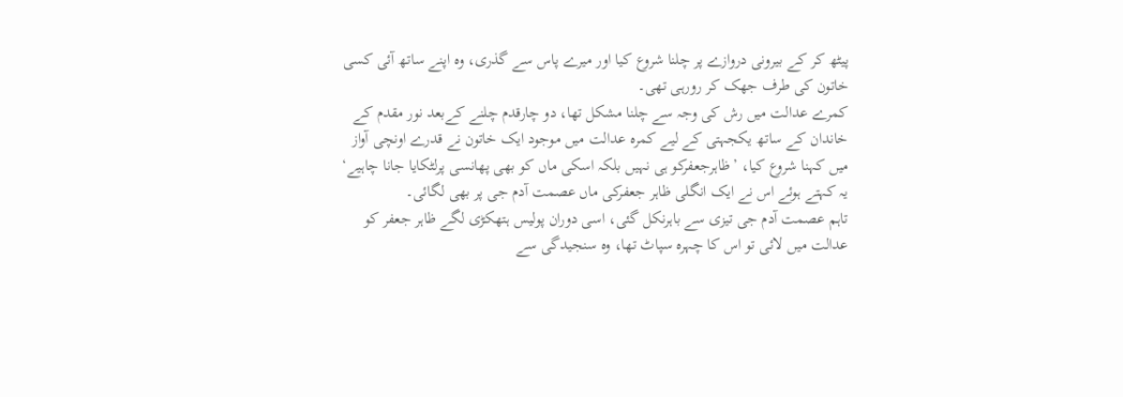پیٹھ کر کے بیرونی دروازے پر چلنا شروع کیا اور میرے پاس سے گذری، وہ اپنے ساتھ آئی کسی خاتون کی طرف جھک کر رورہی تھی۔
کمرے عدالت میں رش کی وجہ سے چلنا مشکل تھا، دو چارقدم چلنے کےبعد نور مقدم کے خاندان کے ساتھ یکجہتی کے لیے کمرہ عدالت میں موجود ایک خاتون نے قدرے اونچی آواز میں کہنا شروع کیا، ’ظاہرجعفرکو ہی نہیں بلکہ اسکی ماں کو بھی پھانسی پرلٹکایا جانا چاہیے‘ یہ کہتے ہوئے اس نے ایک انگلی ظاہر جعفرکی ماں عصمت آدم جی پر بھی لگائی۔
تاہم عصمت آدم جی تیزی سے باہرنکل گئی، اسی دوران پولیس ہتھکڑی لگے ظاہر جعفر کو عدالت میں لائی تو اس کا چہرہ سپاٹ تھا، وہ سنجیدگی سے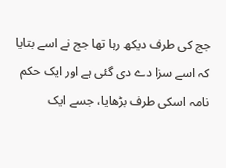جج کی طرف دیکھ رہا تھا جج نے اسے بتایا کہ اسے سزا دے دی گئی ہے اور ایک حکم نامہ اسکی طرف بڑھایا، جسے ایک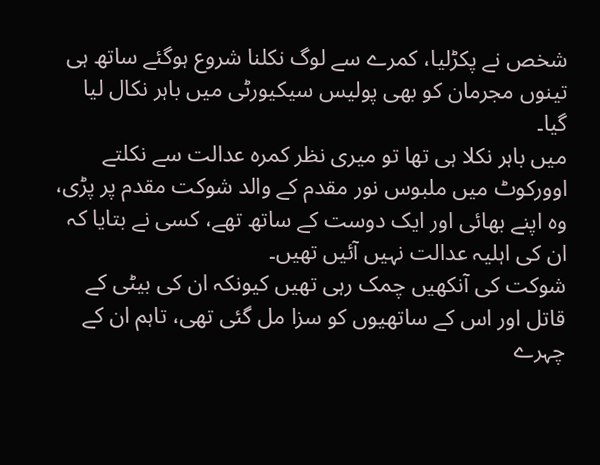شخص نے پکڑلیا، کمرے سے لوگ نکلنا شروع ہوگئے ساتھ ہی تینوں مجرمان کو بھی پولیس سیکیورٹی میں باہر نکال لیا گیا۔
میں باہر نکلا ہی تھا تو میری نظر کمرہ عدالت سے نکلتے اوورکوٹ میں ملبوس نور مقدم کے والد شوکت مقدم پر پڑی، وہ اپنے بھائی اور ایک دوست کے ساتھ تھے، کسی نے بتایا کہ ان کی اہلیہ عدالت نہیں آئیں تھیں۔
شوکت کی آنکھیں چمک رہی تھیں کیونکہ ان کی بیٹی کے قاتل اور اس کے ساتھیوں کو سزا مل گئی تھی، تاہم ان کے چہرے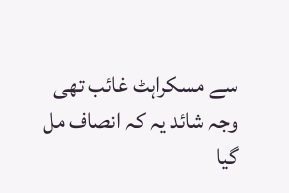سے مسکراہٹ غائب تھی وجہ شائد یہ کہ انصاف مل گیا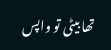تھا بیٹی تو واپس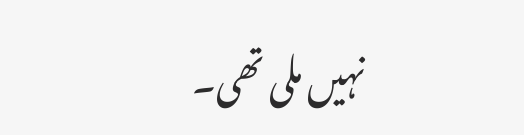نہیں ملی تھی۔